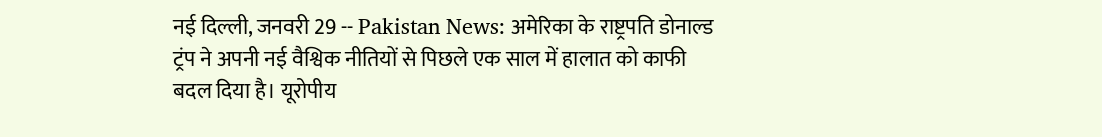नई दिल्ली, जनवरी 29 -- Pakistan News: अमेरिका के राष्ट्रपति डोनाल्ड ट्रंप ने अपनी नई वैश्विक नीतियों से पिछले एक साल में हालात को काफी बदल दिया है। यूरोपीय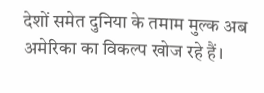देशों समेत दुनिया के तमाम मुल्क अब अमेरिका का विकल्प खोज रहे हैं।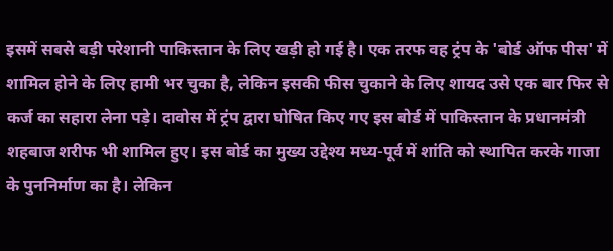इसमें सबसे बड़ी परेशानी पाकिस्तान के लिए खड़ी हो गई है। एक तरफ वह ट्रंप के 'बोर्ड ऑफ पीस' में शामिल होने के लिए हामी भर चुका है, लेकिन इसकी फीस चुकाने के लिए शायद उसे एक बार फिर से कर्ज का सहारा लेना पड़े। दावोस में ट्रंप द्वारा घोषित किए गए इस बोर्ड में पाकिस्तान के प्रधानमंत्री शहबाज शरीफ भी शामिल हुए। इस बोर्ड का मुख्य उद्देश्य मध्य-पूर्व में शांति को स्थापित करके गाजा के पुननिर्माण का है। लेकिन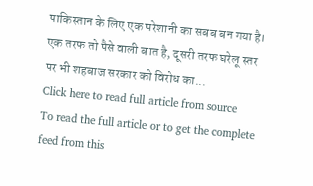पाकिस्तान के लिए एक परेशानी का सबब बन गया है। एक तरफ तो पैसे वाली बात है, दूसरी तरफ घरेलू स्तर पर भी शहबाज सरकार को विरोध का...
Click here to read full article from source
To read the full article or to get the complete feed from this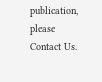publication, please
Contact Us.